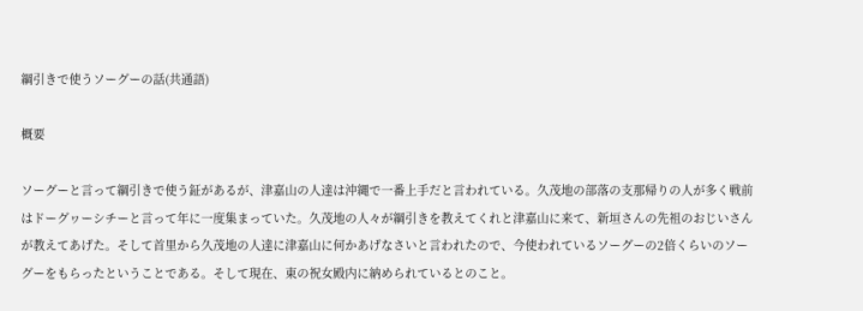綱引きで使うソーグーの話(共通語)

概要

ソーグーと言って綱引きで使う鉦があるが、津嘉山の人達は沖縄で一番上手だと言われている。久茂地の部落の支那帰りの人が多く戦前はドーグヮーシチーと言って年に一度集まっていた。久茂地の人々が綱引きを教えてくれと津嘉山に来て、新垣さんの先祖のおじいさんが教えてあげた。そして首里から久茂地の人達に津嘉山に何かあげなさいと言われたので、今使われているソーグーの2倍くらいのソーグーをもらったということである。そして現在、東の祝女殿内に納められているとのこと。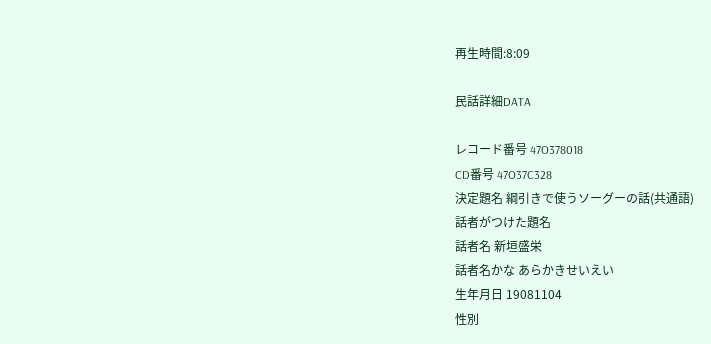再生時間:8:09

民話詳細DATA

レコード番号 47O378018
CD番号 47O37C328
決定題名 綱引きで使うソーグーの話(共通語)
話者がつけた題名
話者名 新垣盛栄
話者名かな あらかきせいえい
生年月日 19081104
性別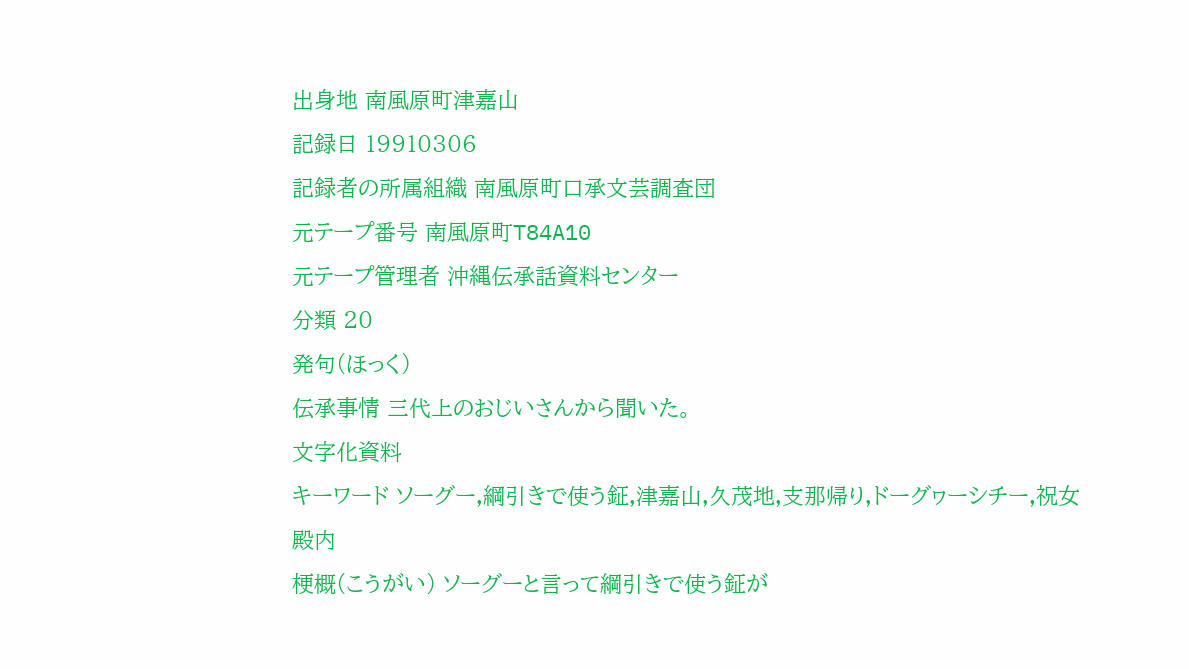出身地 南風原町津嘉山
記録日 19910306
記録者の所属組織 南風原町口承文芸調査団
元テープ番号 南風原町T84A10
元テープ管理者 沖縄伝承話資料センター
分類 20
発句(ほっく)
伝承事情 三代上のおじいさんから聞いた。
文字化資料
キーワード ソーグー,綱引きで使う鉦,津嘉山,久茂地,支那帰り,ドーグヮーシチー,祝女殿内
梗概(こうがい) ソーグーと言って綱引きで使う鉦が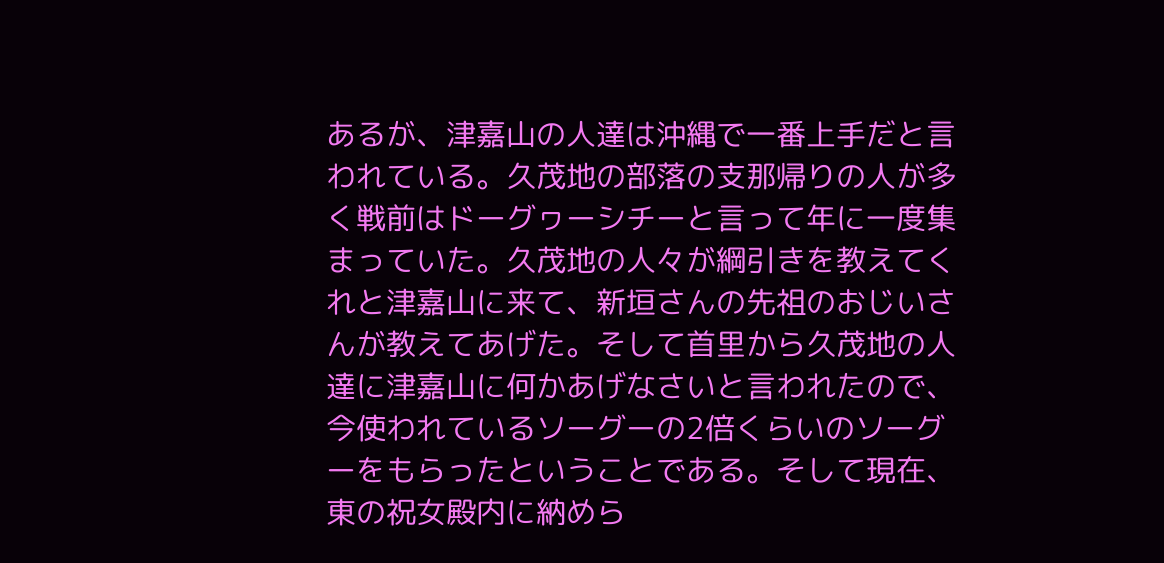あるが、津嘉山の人達は沖縄で一番上手だと言われている。久茂地の部落の支那帰りの人が多く戦前はドーグヮーシチーと言って年に一度集まっていた。久茂地の人々が綱引きを教えてくれと津嘉山に来て、新垣さんの先祖のおじいさんが教えてあげた。そして首里から久茂地の人達に津嘉山に何かあげなさいと言われたので、今使われているソーグーの2倍くらいのソーグーをもらったということである。そして現在、東の祝女殿内に納めら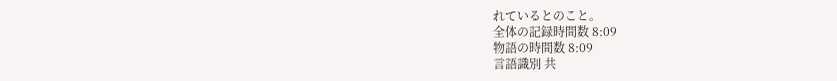れているとのこと。
全体の記録時間数 8:09
物語の時間数 8:09
言語識別 共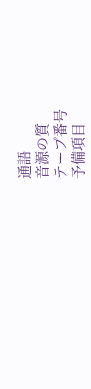通語
音源の質
テープ番号
予備項目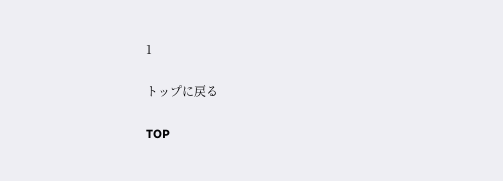1

トップに戻る

TOP